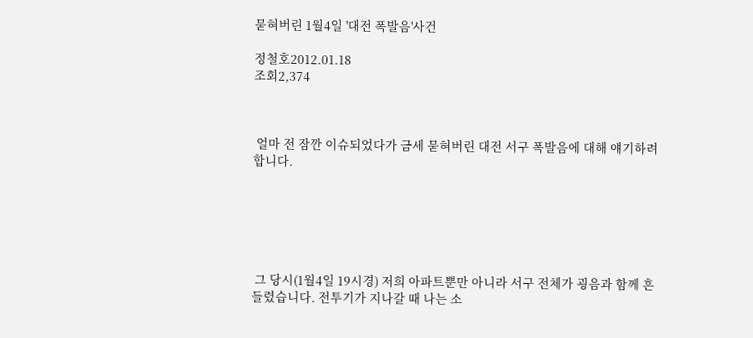묻혀버린 1월4일 '대전 폭발음'사건

정철호2012.01.18
조회2,374



 얼마 전 잠깐 이슈되었다가 금세 묻혀버린 대전 서구 폭발음에 대해 얘기하려합니다.






 그 당시(1월4일 19시경) 저희 아파트뿐만 아니라 서구 전체가 굉음과 함께 흔들렸습니다. 전투기가 지나갈 때 나는 소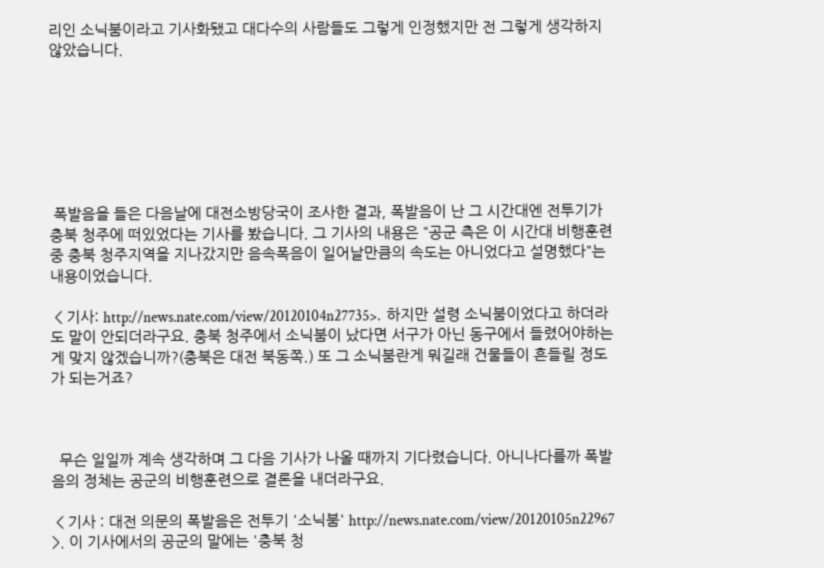리인 소닉붐이라고 기사화됐고 대다수의 사람들도 그렇게 인정했지만 전 그렇게 생각하지 않았습니다.







 폭발음을 들은 다음날에 대전소방당국이 조사한 결과, 폭발음이 난 그 시간대엔 전투기가 충북 청주에 떠있었다는 기사를 봤습니다. 그 기사의 내용은 "공군 측은 이 시간대 비행훈련 중 충북 청주지역을 지나갔지만 음속폭음이 일어날만큼의 속도는 아니었다고 설명했다"는 내용이었습니다.

 < 기사: http://news.nate.com/view/20120104n27735>.  하지만 설령 소닉붐이었다고 하더라도 말이 안되더라구요. 충북 청주에서 소닉붐이 났다면 서구가 아닌 동구에서 들렸어야하는게 맞지 않겠습니까?(충북은 대전 북동쪽.) 또 그 소닉붐란게 뭐길래 건물들이 흔들릴 정도가 되는거죠?



  무슨 일일까 계속 생각하며 그 다음 기사가 나올 때까지 기다렸습니다. 아니나다를까 폭발음의 정체는 공군의 비행훈련으로 결론을 내더라구요.

 < 기사 : 대전 의문의 폭발음은 전투기 '소닉붐' http://news.nate.com/view/20120105n22967 >. 이 기사에서의 공군의 말에는 '충북 청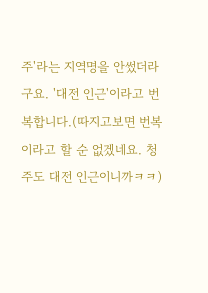주'라는 지역명을 안썼더라구요. '대전 인근'이라고 번복합니다.(따지고보면 번복이라고 할 순 없겠네요. 청주도 대전 인근이니까ㅋㅋ)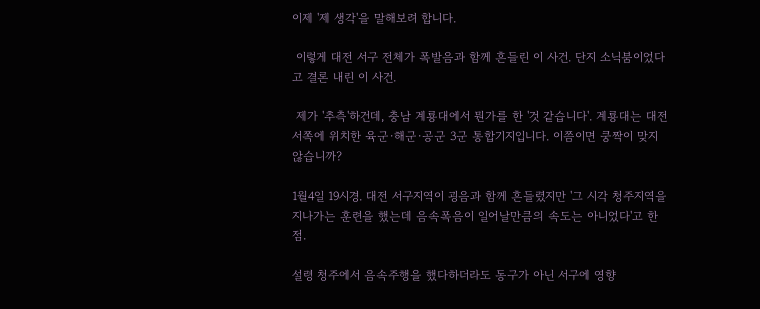이제 '제 생각'을 말해보려 합니다.

 이렇게 대전 서구 전체가 폭발음과 함께 흔들린 이 사건. 단지 소닉붐이었다고 결론 내린 이 사건.

 제가 '추측'하건데, 충남 계룡대에서 뭔가를 한 '것 같습니다'. 계룡대는 대전 서쪽에 위치한 육군·해군·공군 3군 통합기지입니다. 이쯤이면 쿵짝이 맞지 않습니까?

1월4일 19시경. 대전 서구지역이 굉음과 함께 흔들렸지만 '그 시각 청주지역을 지나가는 훈련을 했는데 음속폭음이 일어날만큼의 속도는 아니었다'고 한 점.

설령 청주에서 음속주행을 했다하더라도 동구가 아닌 서구에 영향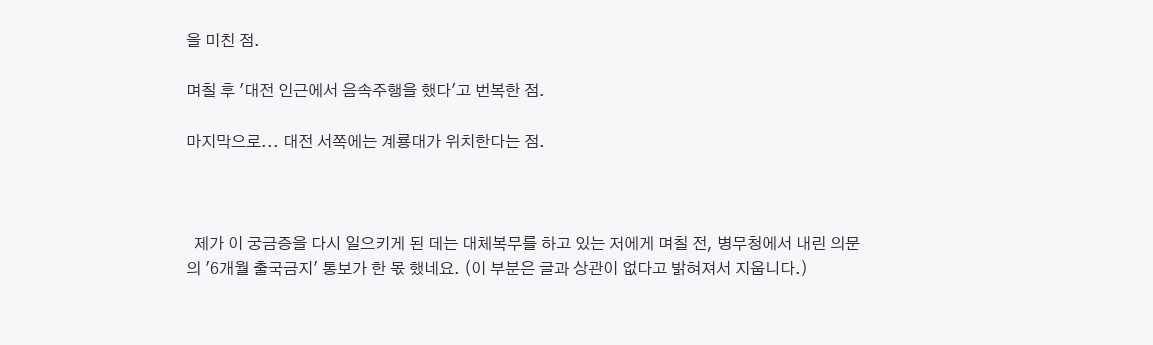을 미친 점.

며칠 후 '대전 인근에서 음속주행을 했다'고 번복한 점.

마지막으로... 대전 서쪽에는 계룡대가 위치한다는 점.



  제가 이 궁금증을 다시 일으키게 된 데는 대체복무를 하고 있는 저에게 며칠 전, 병무청에서 내린 의문의 '6개월 출국금지' 통보가 한 몫 했네요. (이 부분은 글과 상관이 없다고 밝혀져서 지웁니다.)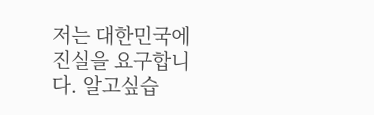저는 대한민국에 진실을 요구합니다. 알고싶습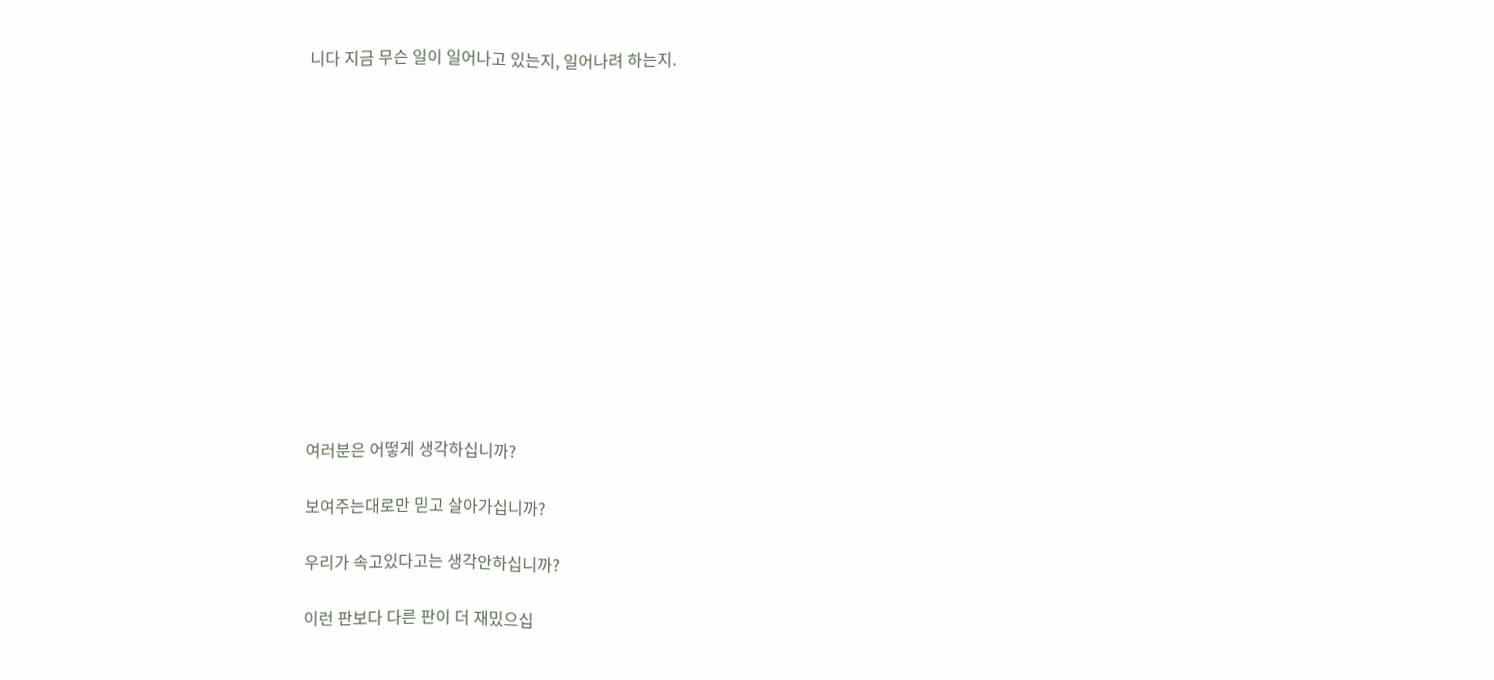니다 지금 무슨 일이 일어나고 있는지, 일어나려 하는지.













여러분은 어떻게 생각하십니까?

보여주는대로만 믿고 살아가십니까?

우리가 속고있다고는 생각안하십니까?

이런 판보다 다른 판이 더 재밌으십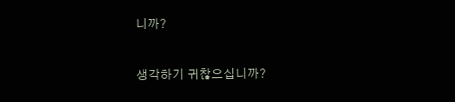니까?

생각하기 귀찮으십니까?